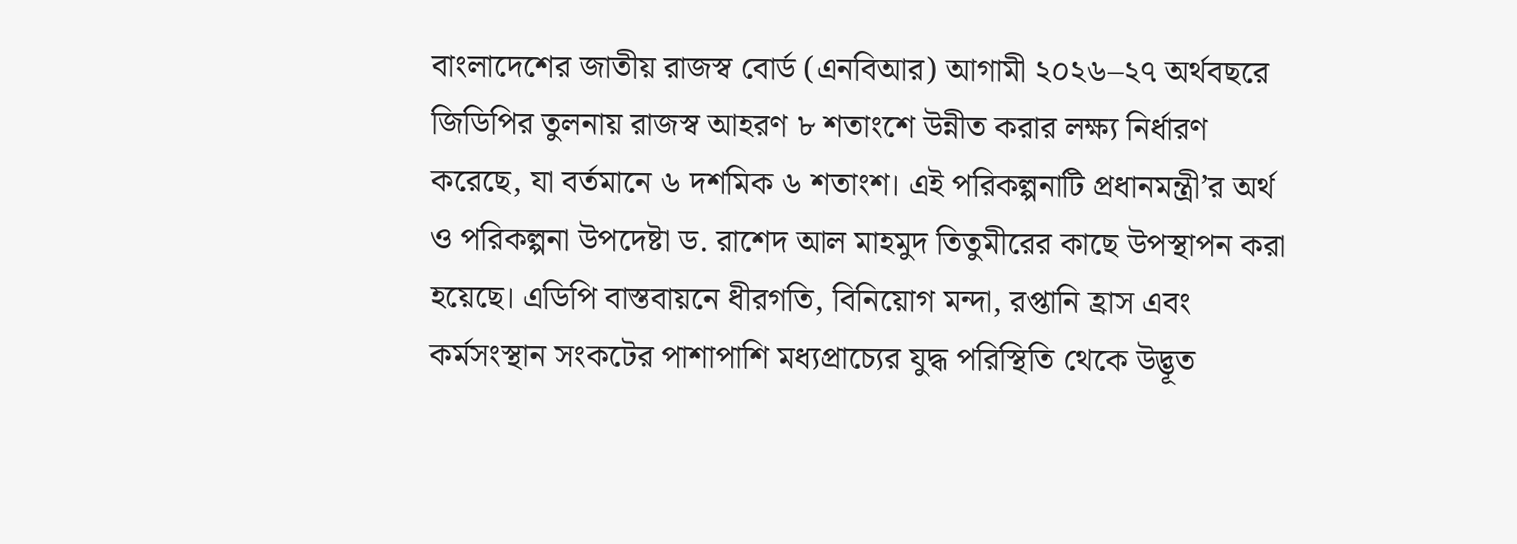বাংলাদেশের জাতীয় রাজস্ব বোর্ড (এনবিআর) আগামী ২০২৬–২৭ অর্থবছরে জিডিপির তুলনায় রাজস্ব আহরণ ৮ শতাংশে উন্নীত করার লক্ষ্য নির্ধারণ করেছে, যা বর্তমানে ৬ দশমিক ৬ শতাংশ। এই পরিকল্পনাটি প্রধানমন্ত্রী’র অর্থ ও পরিকল্পনা উপদেষ্টা ড. রাশেদ আল মাহমুদ তিতুমীরের কাছে উপস্থাপন করা হয়েছে। এডিপি বাস্তবায়নে ধীরগতি, বিনিয়োগ মন্দা, রপ্তানি হ্রাস এবং কর্মসংস্থান সংকটের পাশাপাশি মধ্যপ্রাচ্যের যুদ্ধ পরিস্থিতি থেকে উদ্ভূত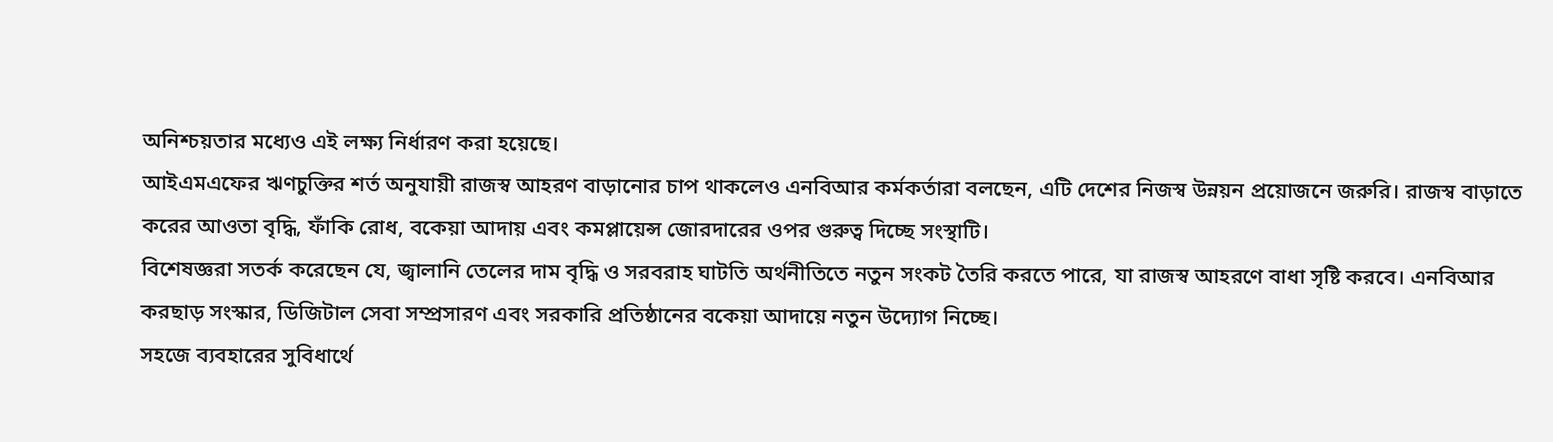অনিশ্চয়তার মধ্যেও এই লক্ষ্য নির্ধারণ করা হয়েছে।
আইএমএফের ঋণচুক্তির শর্ত অনুযায়ী রাজস্ব আহরণ বাড়ানোর চাপ থাকলেও এনবিআর কর্মকর্তারা বলছেন, এটি দেশের নিজস্ব উন্নয়ন প্রয়োজনে জরুরি। রাজস্ব বাড়াতে করের আওতা বৃদ্ধি, ফাঁকি রোধ, বকেয়া আদায় এবং কমপ্লায়েন্স জোরদারের ওপর গুরুত্ব দিচ্ছে সংস্থাটি।
বিশেষজ্ঞরা সতর্ক করেছেন যে, জ্বালানি তেলের দাম বৃদ্ধি ও সরবরাহ ঘাটতি অর্থনীতিতে নতুন সংকট তৈরি করতে পারে, যা রাজস্ব আহরণে বাধা সৃষ্টি করবে। এনবিআর করছাড় সংস্কার, ডিজিটাল সেবা সম্প্রসারণ এবং সরকারি প্রতিষ্ঠানের বকেয়া আদায়ে নতুন উদ্যোগ নিচ্ছে।
সহজে ব্যবহারের সুবিধার্থে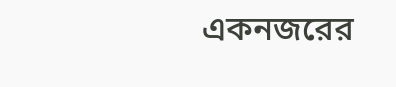একনজরের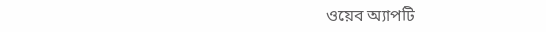ওয়েব অ্যাপটি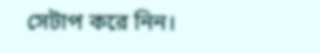সেটাপ করে নিন।